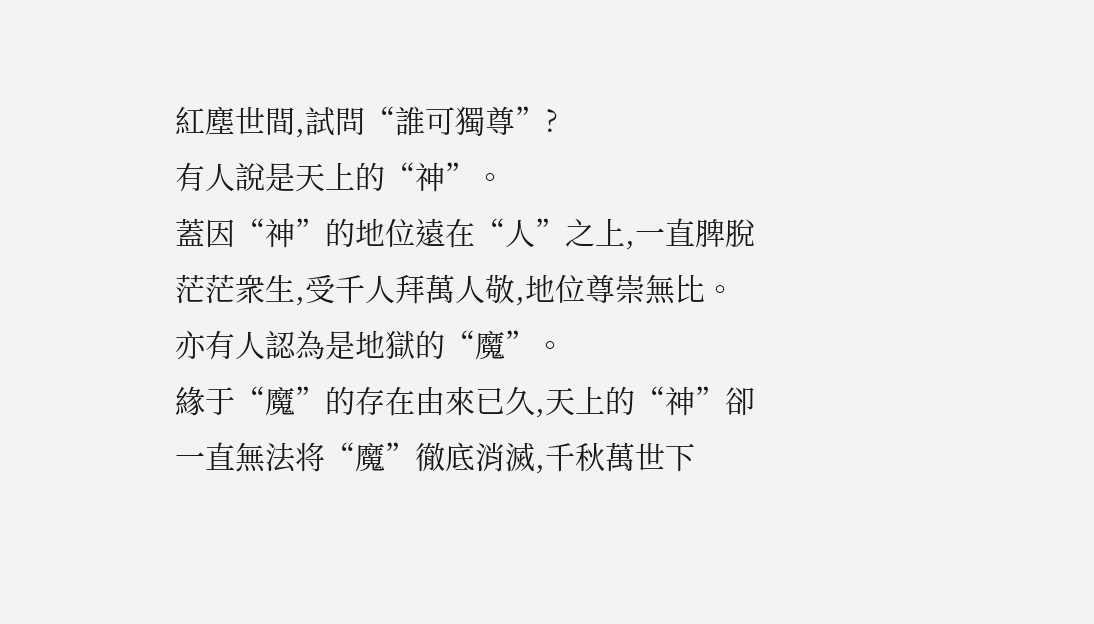紅塵世間,試問“誰可獨尊”?
有人說是天上的“神”。
蓋因“神”的地位遠在“人”之上,一直脾脫茫茫衆生,受千人拜萬人敬,地位尊崇無比。
亦有人認為是地獄的“魔”。
緣于“魔”的存在由來已久,天上的“神”卻一直無法将“魔”徹底消滅,千秋萬世下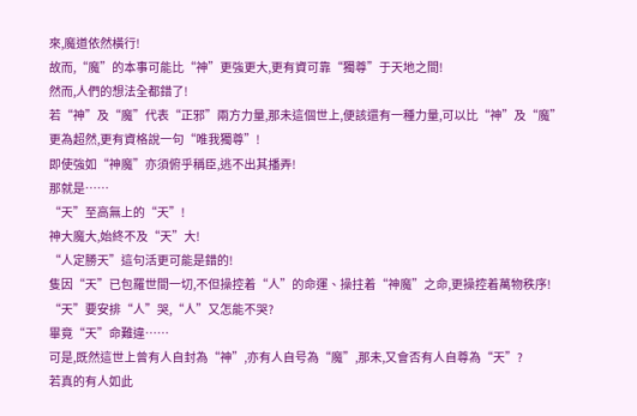來,魔道依然橫行!
故而,“魔”的本事可能比“神”更強更大,更有資可靠“獨尊”于天地之間!
然而,人們的想法全都錯了!
若“神”及“魔”代表“正邪”兩方力量,那未這個世上,便該還有一種力量,可以比“神”及“魔”更為超然,更有資格說一句“唯我獨尊”!
即使強如“神魔”亦須俯乎稱臣,逃不出其播弄!
那就是……
“天”至高無上的“天”!
神大魔大,始終不及“天”大!
“人定勝天”這句活更可能是錯的!
隻因“天”已包羅世間一切,不但操控着“人”的命運、操拄着“神魔”之命,更操控着萬物秩序!
“天”要安排“人”哭,“人”又怎能不哭?
畢竟“天”命難違……
可是,既然這世上曾有人自封為“神”,亦有人自号為“魔”,那未,又會否有人自尊為“天”?
若真的有人如此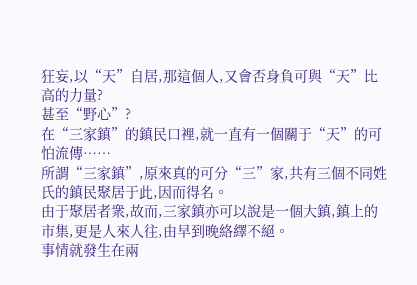狂妄,以“天”自居,那這個人,又會否身負可與“天”比高的力量?
甚至“野心”?
在“三家鎮”的鎮民口裡,就一直有一個關于“天”的可怕流傳……
所謂“三家鎮”,原來真的可分“三”家,共有三個不同姓氏的鎮民聚居于此,因而得名。
由于聚居者衆,故而,三家鎮亦可以說是一個大鎮,鎮上的市集,更是人來人往,由早到晚絡繹不絕。
事情就發生在兩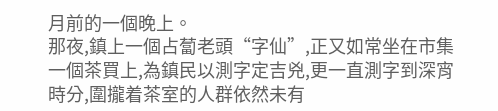月前的一個晚上。
那夜,鎮上一個占蔔老頭“字仙”,正又如常坐在市集一個茶買上,為鎮民以測字定吉兇,更一直測字到深宵時分,圍攏着茶室的人群依然未有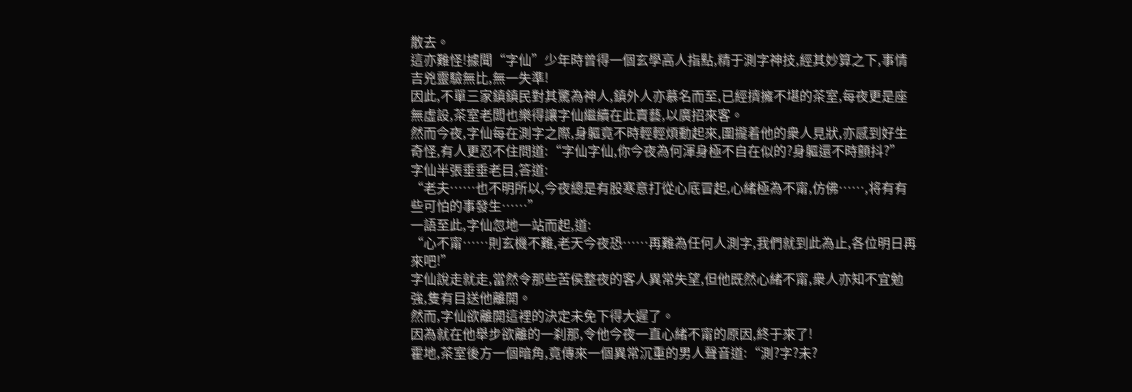散去。
這亦難怪!據聞“字仙”少年時曾得一個玄學高人指點,精于測字神技,經其妙算之下,事情吉兇靈驗無比,無一失準!
因此,不單三家鎮鎮民對其驚為神人,鎮外人亦慕名而至,已經擠擁不堪的茶室,每夜更是座無虛設,茶室老闆也樂得讓字仙繼續在此賣藝,以廣招來客。
然而今夜,字仙每在測字之際,身軀竟不時輕輕煩動起來,圍攏着他的衆人見狀,亦感到好生奇怪,有人更忍不住問道:“字仙字仙,你今夜為何渾身極不自在似的?身軀還不時顫抖?”
字仙半張垂垂老目,答道:
“老夫……也不明所以,今夜總是有股寒意打從心底冒起,心緒極為不甯,仿佛……,将有有些可怕的事發生……”
一語至此,字仙忽地一站而起,道:
“心不甯……則玄機不難,老天今夜恐……再難為任何人測字,我們就到此為止,各位明日再來吧!”
字仙說走就走,當然令那些苦侯整夜的客人異常失望,但他既然心緒不甯,衆人亦知不宜勉強,隻有目送他離開。
然而,字仙欲離開這裡的決定未免下得大遲了。
因為就在他舉步欲離的一刹那,令他今夜一直心緒不甯的原因,終于來了!
霍地,茶室後方一個暗角,竟傳來一個異常沉重的男人聲音道:“測?字?未?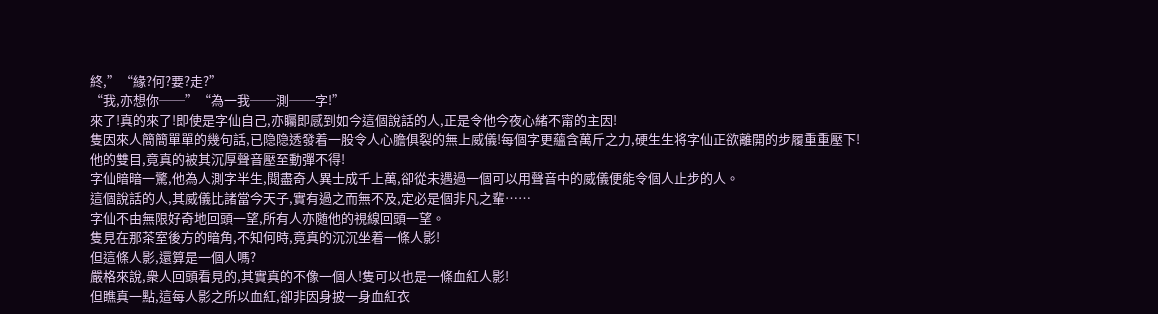終,”“緣?何?要?走?”
“我,亦想你──”“為一我──測──字!”
來了!真的來了!即使是字仙自己,亦矚即感到如今這個說話的人,正是令他今夜心緒不甯的主因!
隻因來人簡簡單單的幾句話,已隐隐透發着一股令人心膽俱裂的無上威儀!每個字更蘊含萬斤之力,硬生生将字仙正欲離開的步履重重壓下!
他的雙目,竟真的被其沉厚聲音壓至動彈不得!
字仙暗暗一驚,他為人測字半生,閱盡奇人異士成千上萬,卻從未遇過一個可以用聲音中的威儀便能令個人止步的人。
這個說話的人,其威儀比諸當今天子,實有過之而無不及,定必是個非凡之輩……
字仙不由無限好奇地回頭一望,所有人亦随他的視線回頭一望。
隻見在那茶室後方的暗角,不知何時,竟真的沉沉坐着一條人影!
但這條人影,還算是一個人嗎?
嚴格來說,衆人回頭看見的,其實真的不像一個人!隻可以也是一條血紅人影!
但瞧真一點,這每人影之所以血紅,卻非因身披一身血紅衣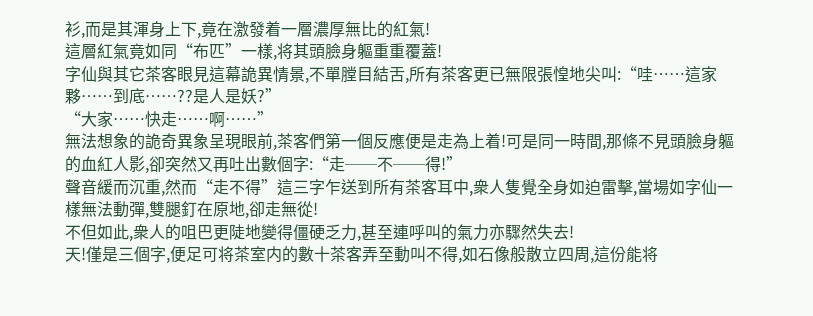衫,而是其渾身上下,竟在激發着一層濃厚無比的紅氣!
這層紅氣竟如同“布匹”一樣,将其頭臉身軀重重覆蓋!
字仙與其它茶客眼見這幕詭異情景,不單膛目結舌,所有茶客更已無限張惶地尖叫:“哇……這家夥……到底……??是人是妖?”
“大家……快走……啊……”
無法想象的詭奇異象呈現眼前,茶客們第一個反應便是走為上着!可是同一時間,那條不見頭臉身軀的血紅人影,卻突然又再吐出數個字:“走──不──得!”
聲音緩而沉重,然而“走不得”這三字乍送到所有茶客耳中,衆人隻覺全身如迫雷擊,當場如字仙一樣無法動彈,雙腿釘在原地,卻走無從!
不但如此,衆人的咀巴更陡地變得僵硬乏力,甚至連呼叫的氣力亦驟然失去!
天!僅是三個字,便足可将茶室内的數十茶客弄至動叫不得,如石像般散立四周,這份能将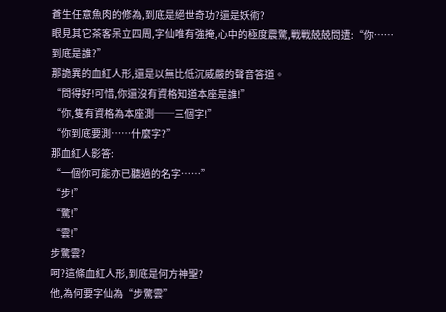蒼生任意魚肉的修為,到底是絕世奇功?還是妖術?
眼見其它茶客呆立四周,字仙唯有強掩,心中的極度震驚,戰戰兢兢問遭:“你……
到底是誰?”
那詭異的血紅人形,還是以無比低沉威嚴的聲音答道。
“問得好!可惜,你還沒有資格知道本座是誰!”
“你,隻有資格為本座測──三個字!”
“你到底要測……什麼字?”
那血紅人影答:
“一個你可能亦已聽過的名字……”
“步!”
“驚!”
“雲!”
步驚雲?
呵?這條血紅人形,到底是何方神聖?
他,為何要字仙為“步驚雲”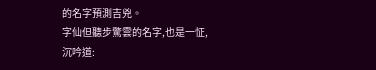的名字預測吉兇。
字仙但聽步驚雲的名字,也是一怔,沉吟道: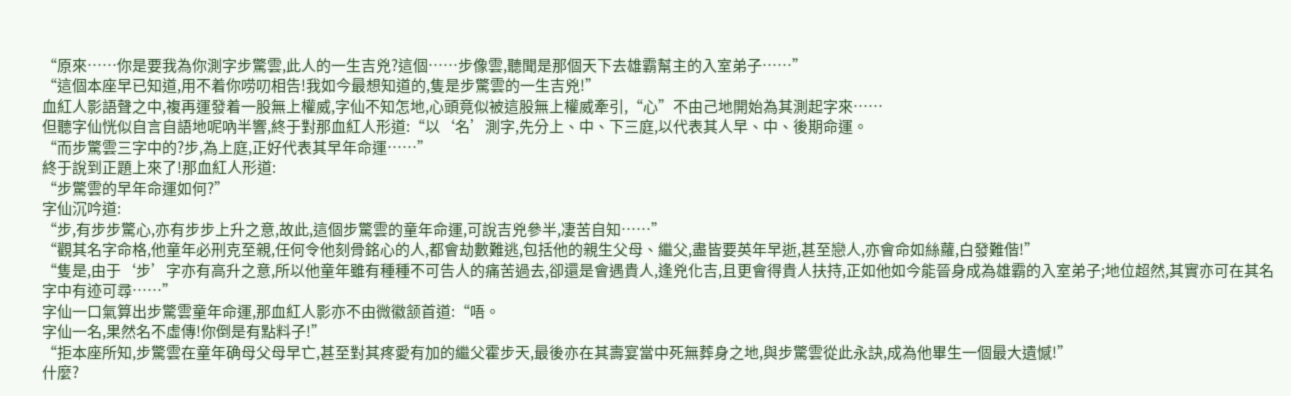“原來……你是要我為你測字步驚雲,此人的一生吉兇?這個……步像雲,聽聞是那個天下去雄霸幫主的入室弟子……”
“這個本座早已知道,用不着你唠叨相告!我如今最想知道的,隻是步驚雲的一生吉兇!”
血紅人影語聲之中,複再運發着一股無上權威,字仙不知怎地,心頭竟似被這股無上權威牽引,“心”不由己地開始為其測起字來……
但聽字仙恍似自言自語地呢吶半響,終于對那血紅人形道:“以‘名’測字,先分上、中、下三庭,以代表其人早、中、後期命運。
“而步驚雲三字中的?步,為上庭,正好代表其早年命運……”
終于說到正題上來了!那血紅人形道:
“步驚雲的早年命運如何?”
字仙沉吟道:
“步,有步步驚心,亦有步步上升之意,故此,這個步驚雲的童年命運,可說吉兇參半,凄苦自知……”
“觀其名字命格,他童年必刑克至親,任何令他刻骨銘心的人,都會劫數難逃,包括他的親生父母、繼父,盡皆要英年早逝,甚至戀人,亦會命如絲蘿,白發難偕!”
“隻是,由于‘步’字亦有高升之意,所以他童年雖有種種不可告人的痛苦過去,卻還是會遇貴人,逢兇化吉,且更會得貴人扶持,正如他如今能晉身成為雄霸的入室弟子;地位超然,其實亦可在其名字中有迹可尋……”
字仙一口氣算出步驚雲童年命運,那血紅人影亦不由微徽颔首道:“唔。
字仙一名,果然名不虛傳!你倒是有點料子!”
“拒本座所知,步驚雲在童年确母父母早亡,甚至對其疼愛有加的繼父霍步天,最後亦在其壽宴當中死無葬身之地,與步驚雲從此永訣,成為他畢生一個最大遺憾!”
什麼?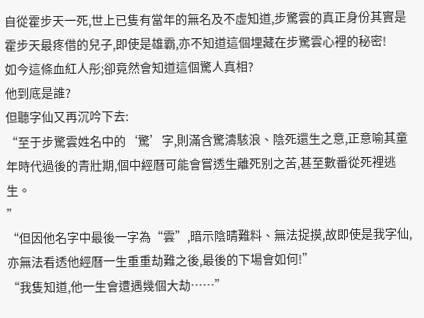自從霍步天一死,世上已隻有當年的無名及不虛知道,步驚雲的真正身份其實是霍步天最疼借的兒子,即使是雄霸,亦不知道這個埋藏在步驚雲心裡的秘密!
如今這條血紅人彤;卻竟然會知道這個驚人真相?
他到底是誰?
但聽字仙又再沉吟下去:
“至于步驚雲姓名中的‘驚’字,則滿含驚濤駭浪、陰死還生之意,正意喻其童年時代過後的青壯期,個中經曆可能會嘗透生離死别之苦,甚至數番從死裡逃生。
”
“但因他名字中最後一字為“雲”,暗示陰晴難料、無法捉摸,故即使是我字仙,亦無法看透他經曆一生重重劫難之後,最後的下場會如何!”
“我隻知道,他一生會遭遇幾個大劫……”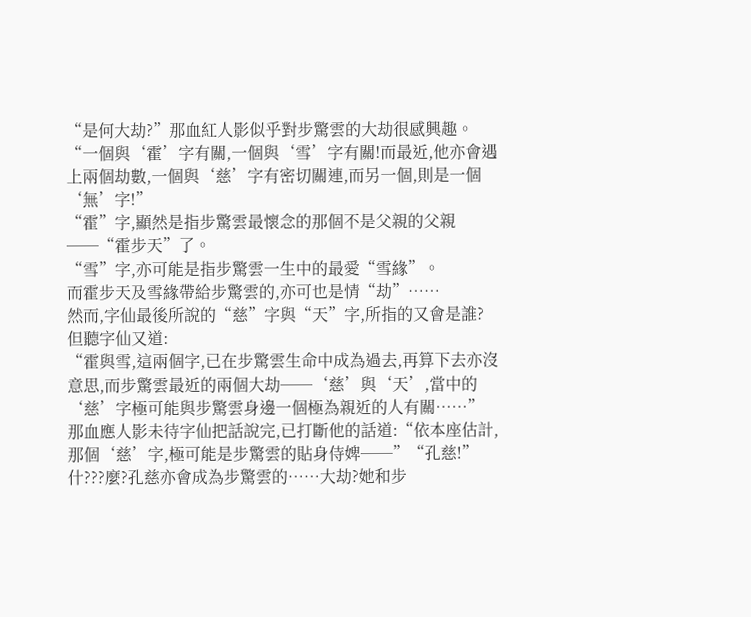“是何大劫?”那血紅人影似乎對步驚雲的大劫很感興趣。
“一個與‘霍’字有關,一個與‘雪’字有關!而最近,他亦會遇上兩個劫數,一個與‘慈’字有密切關連,而另一個,則是一個‘無’字!”
“霍”字,顯然是指步驚雲最懷念的那個不是父親的父親──“霍步天”了。
“雪”字,亦可能是指步驚雲一生中的最愛“雪緣”。
而霍步天及雪緣帶給步驚雲的,亦可也是情“劫”……
然而,字仙最後所說的“慈”字與“天”字,所指的又會是誰?
但聽字仙又道:
“霍與雪,這兩個字,已在步驚雲生命中成為過去,再算下去亦沒意思,而步驚雲最近的兩個大劫──‘慈’與‘天’,當中的‘慈’字極可能與步驚雲身邊一個極為親近的人有關……”
那血應人影未待字仙把話說完,已打斷他的話道:“依本座估計,那個‘慈’字,極可能是步驚雲的貼身侍婢──”“孔慈!”
什???麼?孔慈亦會成為步驚雲的……大劫?她和步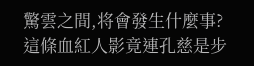驚雲之間,将會發生什麼事?
這條血紅人影竟連孔慈是步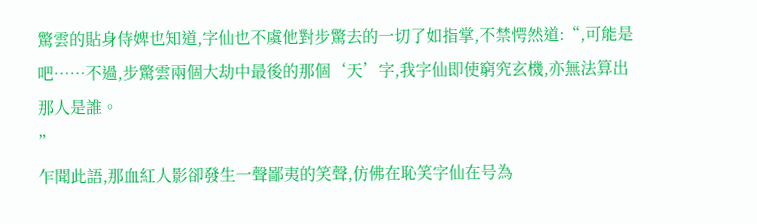驚雲的貼身侍婢也知道,字仙也不虞他對步驚去的一切了如指掌,不禁愕然道:“,可能是吧……不過,步驚雲兩個大劫中最後的那個‘天’字,我字仙即使窮究玄機,亦無法算出那人是誰。
”
乍聞此語,那血紅人影卻發生一聲鄙夷的笑聲,仿佛在恥笑字仙在号為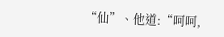“仙”、他道:“呵呵,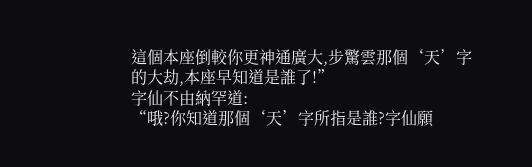這個本座倒較你更神通廣大,步驚雲那個‘天’字的大劫,本座早知道是誰了!”
字仙不由納罕道:
“哦?你知道那個‘天’字所指是誰?字仙願